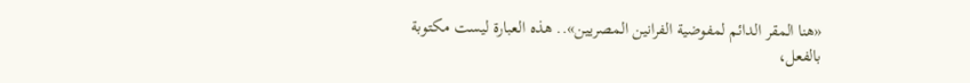«هنا المقر الدائم لمفوضية الفرانين المصريين».. هذه العبارة ليست مكتوبة بالفعل،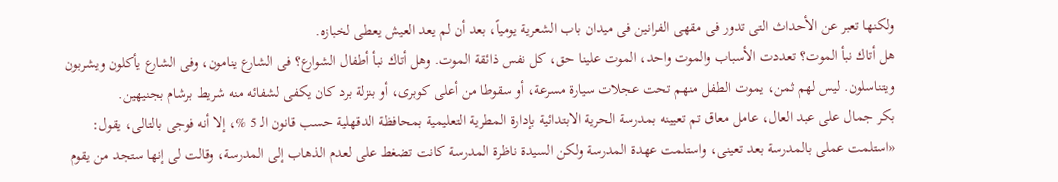ولكنها تعبر عن الأحداث التى تدور فى مقهى الفرانين فى ميدان باب الشعرية يومياً، بعد أن لم يعد العيش يعطى لخبازه.
هل أتاك نبأ الموت؟ تعددت الأسباب والموت واحد، الموت علينا حق، كل نفس ذائقة الموت. وهل أتاك نبأ أطفال الشوارع؟ فى الشارع ينامون، وفى الشارع يأكلون ويشربون ويتناسلون. ليس لهم ثمن، يموت الطفل منهم تحت عجلات سيارة مسرعة، أو سقوطا من أعلى كوبرى، أو بنزلة برد كان يكفى لشفائه منه شريط برشام بجنيهين.
بكر جمال على عبد العال، عامل معاق تم تعيينه بمدرسة الحرية الابتدائية بإدارة المطرية التعليمية بمحافظة الدقهلية حسب قانون الـ 5 %، إلا أنه فوجى بالتالى، يقول: «استلمت عملى بالمدرسة بعد تعينى، واستلمت عهدة المدرسة ولكن السيدة ناظرة المدرسة كانت تضغط على لعدم الذهاب إلى المدرسة، وقالت لى إنها ستجد من يقوم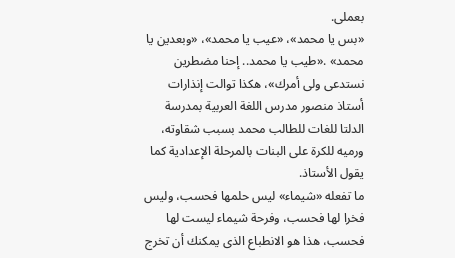بعملى.
«بس يا محمد»، «عيب يا محمد»، «وبعدين يا محمد» .«طيب يا محمد.. إحنا مضطرين نستدعى ولى أمرك»، هكذا توالت إنذارات أستاذ منصور مدرس اللغة العربية بمدرسة الدلتا للغات للطالب محمد بسبب شقاوته، ورميه للكرة على البنات بالمرحلة الإعدادية كما يقول الأستاذ.
ما تفعله «شيماء» ليس حلمها فحسب، وليس فخرا لها فحسب، وفرحة شيماء ليست لها فحسب، هذا هو الانطباع الذى يمكنك أن تخرج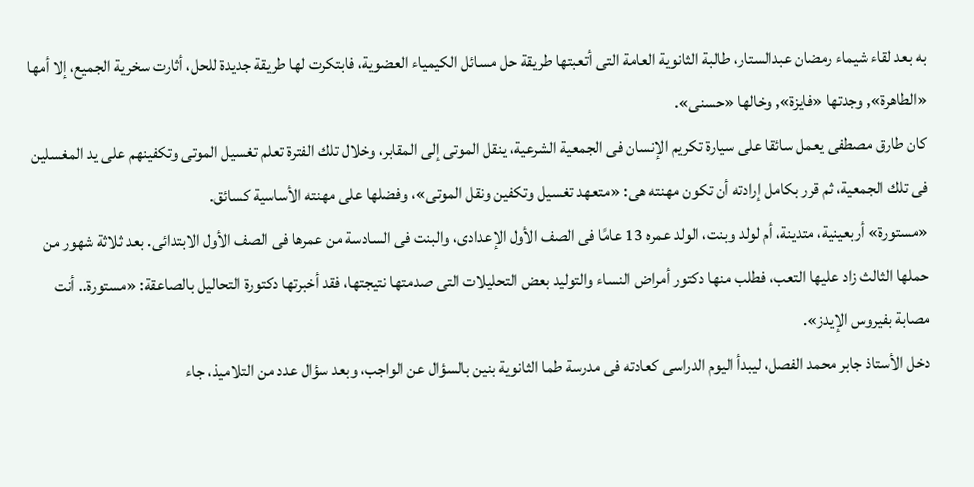به بعد لقاء شيماء رمضان عبدالستار، طالبة الثانوية العامة التى أتعبتها طريقة حل مسائل الكيمياء العضوية، فابتكرت لها طريقة جديدة للحل، أثارت سخرية الجميع، إلا أمها «الطاهرة», وجدتها «فايزة», وخالها «حسنى».
كان طارق مصطفى يعمل سائقا على سيارة تكريم الإنسان فى الجمعية الشرعية، ينقل الموتى إلى المقابر، وخلال تلك الفترة تعلم تغسيل الموتى وتكفينهم على يد المغسلين فى تلك الجمعية، ثم قرر بكامل إرادته أن تكون مهنته هى: «متعهد تغسيل وتكفين ونقل الموتى»، وفضلها على مهنته الأساسية كسائق.
«مستورة» أربعينية، متدينة، أم لولد وبنت، الولد عمره 13 عامًا فى الصف الأول الإعدادى، والبنت فى السادسة من عمرها فى الصف الأول الابتدائى. بعد ثلاثة شهور من حملها الثالث زاد عليها التعب، فطلب منها دكتور أمراض النساء والتوليد بعض التحليلات التى صدمتها نتيجتها، فقد أخبرتها دكتورة التحاليل بالصاعقة: «مستورة.. أنت مصابة بفيروس الإيدز».
دخل الأستاذ جابر محمد الفصل، ليبدأ اليوم الدراسى كعادته فى مدرسة طما الثانوية بنين بالسؤال عن الواجب، وبعد سؤال عدد من التلاميذ، جاء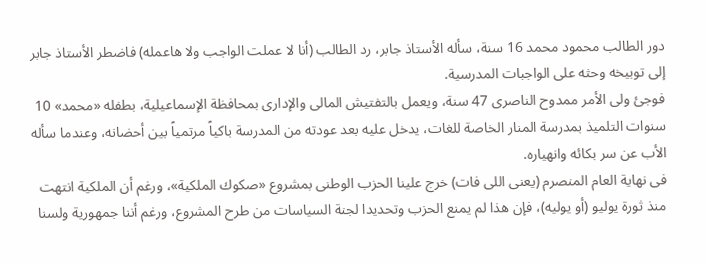دور الطالب محمود محمد 16 سنة، سأله الأستاذ جابر، رد الطالب (أنا لا عملت الواجب ولا هاعمله) فاضطر الأستاذ جابر إلى توبيخه وحثه على الواجبات المدرسية.
فوجئ ولى الأمر ممدوح الناصرى 47 سنة، ويعمل بالتفتيش المالى والإدارى بمحافظة الإسماعيلية، بطفله «محمد» 10 سنوات التلميذ بمدرسة المنار الخاصة للغات، يدخل عليه بعد عودته من المدرسة باكياً مرتمياً بين أحضانه، وعندما سأله الأب عن سر بكائه وانهياره.
فى نهاية العام المنصرم (يعنى اللى فات) خرج علينا الحزب الوطنى بمشروع «صكوك الملكية»، ورغم أن الملكية انتهت منذ ثورة يوليو (أو يوليه)، فإن هذا لم يمنع الحزب وتحديدا لجنة السياسات من طرح المشروع، ورغم أننا جمهورية ولسنا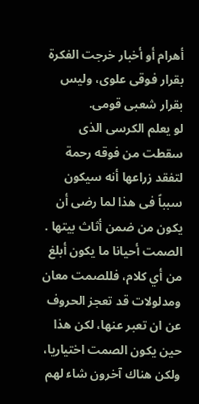أهرام أو أخبار خرجت الفكرة بقرار فوقى علوى، وليس بقرار شعبى قومى.
لو يعلم الكرسى الذى سقطت من فوقه رحمة لتفقد زراعها أنه سيكون سبباً فى هذا لما رضى أن يكون من ضمن أثاث بيتها .
الصمت أحيانا ما يكون أبلغ من أي كلام، فللصمت معان ومدلولات قد تعجز الحروف عن ان تعبر عنها، لكن هذا حين يكون الصمت اختياريا، ولكن هناك آخرون شاء لهم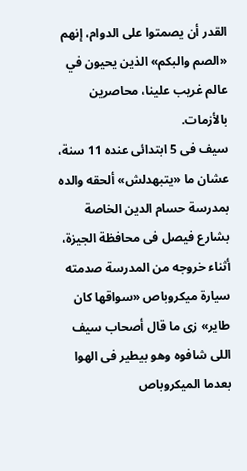القدر أن يصمتوا على الدوام، إنهم «الصم والبكم» الذين يحيون في عالم غريب علينا، محاصرين بالأزمات.
سيف فى 5 ابتدائى عنده 11 سنة، عشان ما «يتبهدلش» ألحقه والده بمدرسة حسام الدين الخاصة بشارع فيصل فى محافظة الجيزة، أثناء خروجه من المدرسة صدمته سيارة ميكروباص «سواقها كان طاير» زى ما قال أصحاب سيف اللى شافوه وهو بيطير فى الهوا بعدما الميكروباص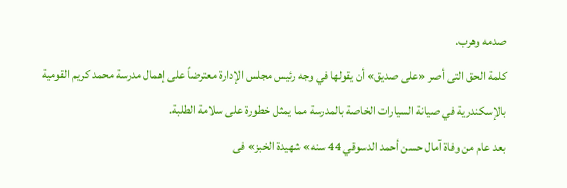صدمه وهرب.
كلمة الحق التى أصر «على صديق» أن يقولها في وجه رئيس مجلس الإدارة معترضاً على إهمال مدرسة محمد كريم القومية بالإسكندرية في صيانة السيارات الخاصة بالمدرسة مما يمثل خطورة على سلامة الطلبة.
بعد عام من وفاة آمال حسن أحمد الدسوقي 44 سنه» شهيدة الخبز» فى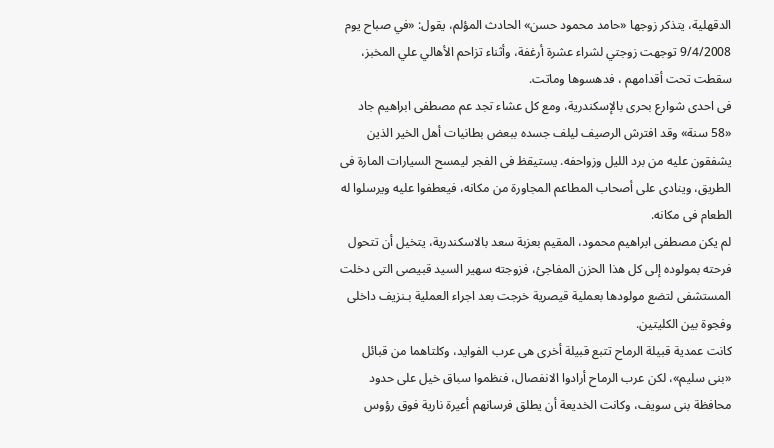الدقهلية، يتذكر زوجها «حامد محمود حسن» الحادث المؤلم، يقول: «في صباح يوم 9/4/2008 توجهت زوجتي لشراء عشرة أرغفة، وأثناء تزاحم الأهالي علي المخبز، سقطت تحت أقدامهم ، فدهسوها وماتت.
فى احدى شوارع بحرى بالإسكندرية، ومع كل عشاء تجد عم مصطفى ابراهيم جاد «58 سنة» وقد افترش الرصيف ليلف جسده ببعض بطانيات أهل الخير الذين يشفقون عليه من برد الليل وزواحفه. يستيقظ فى الفجر ليمسح السيارات المارة فى الطريق، وينادى على أصحاب المطاعم المجاورة من مكانه، فيعطفوا عليه ويرسلوا له الطعام فى مكانه.
لم يكن مصطفى ابراهيم محمود، المقيم بعزبة سعد بالاسكندرية، يتخيل أن تتحول فرحته بمولوده إلى كل هذا الحزن المفاجئ، فزوجته سهير السيد قبيصى التى دخلت المستشفى لتضع مولودها بعملية قيصرية خرجت بعد اجراء العملية بـنزيف داخلى وفجوة بين الكليتين.
كانت عمدية قبيلة الرماح تتبع قبيلة أخرى هى عرب الفوايد، وكلتاهما من قبائل «بنى سليم»، لكن عرب الرماح أرادوا الانفصال، فنظموا سباق خيل على حدود محافظة بنى سويف، وكانت الخديعة أن يطلق فرسانهم أعيرة نارية فوق رؤوس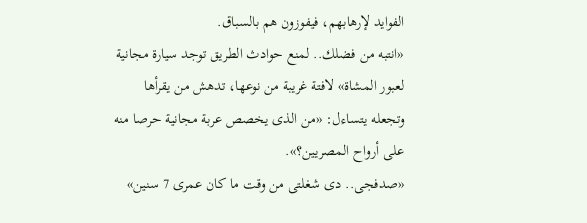الفوايد لإرهابهم، فيفوزون هم بالسباق.
«انتبه من فضلك.. لمنع حوادث الطريق توجد سيارة مجانية لعبور المشاة» لافتة غريبة من نوعها، تدهش من يقرأها وتجعله يتساءل: «من الذى يخصص عربة مجانية حرصا منه على أرواح المصريين؟».
«صدفجى.. دى شغلتى من وقت ما كان عمرى 7 سنين»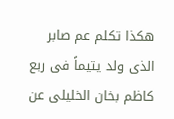هكذا تكلم عم صابر الذى ولد يتيماً فى ربع كاظم بخان الخليلى عن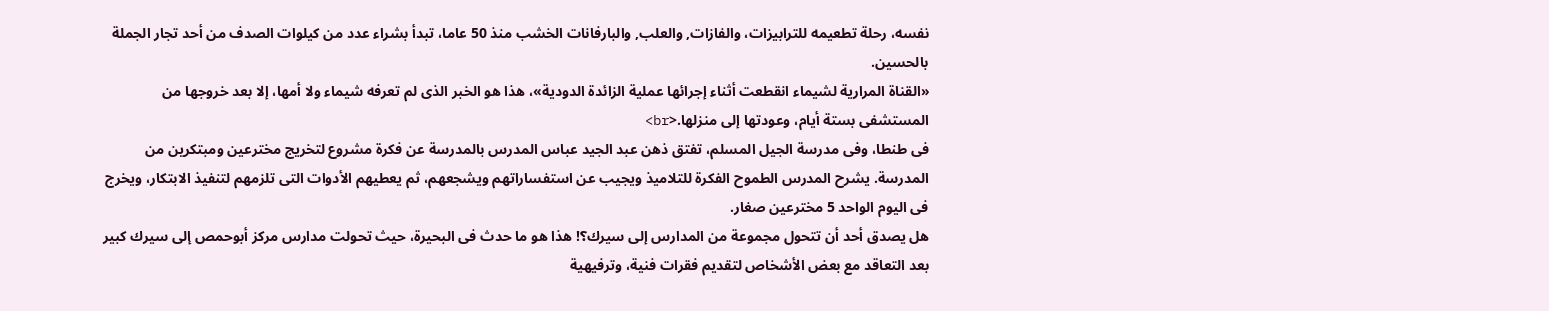نفسه، رحلة تطعيمه للترابيزات، والفازات, والعلب, والبارفانات الخشب منذ 50 عاما، تبدأ بشراء عدد من كيلوات الصدف من أحد تجار الجملة بالحسين.
«القناة المرارية لشيماء انقطعت أثناء إجرائها عملية الزائدة الدودية»، هذا هو الخبر الذى لم تعرفه شيماء ولا أمها، إلا بعد خروجها من المستشفى بستة أيام، وعودتها إلى منزلها.<br>
فى طنطا، وفى مدرسة الجيل المسلم، تفتق ذهن عبد الجيد عباس المدرس بالمدرسة عن فكرة مشروع لتخريج مخترعين ومبتكرين من المدرسة. يشرح المدرس الطموح الفكرة للتلاميذ ويجيب عن استفساراتهم ويشجعهم، ثم يعطيهم الأدوات التى تلزمهم لتنفيذ الابتكار، ويخرج فى اليوم الواحد 5 مخترعين صغار.
هل يصدق أحد أن تتحول مجموعة من المدارس إلى سيرك؟! هذا هو ما حدث فى البحيرة، حيث تحولت مدارس مركز أبوحمص إلى سيرك كبير بعد التعاقد مع بعض الأشخاص لتقديم فقرات فنية، وترفيهية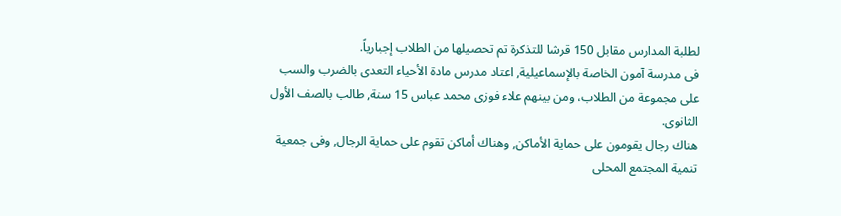لطلبة المدارس مقابل 150 قرشا للتذكرة تم تحصيلها من الطلاب إجبارياً.
فى مدرسة آمون الخاصة بالإسماعيلية, اعتاد مدرس مادة الأحياء التعدى بالضرب والسب على مجموعة من الطلاب، ومن بينهم علاء فوزى محمد عباس 15 سنة, طالب بالصف الأول الثانوى.
هناك رجال يقومون على حماية الأماكن, وهناك أماكن تقوم على حماية الرجال, وفى جمعية تنمية المجتمع المحلى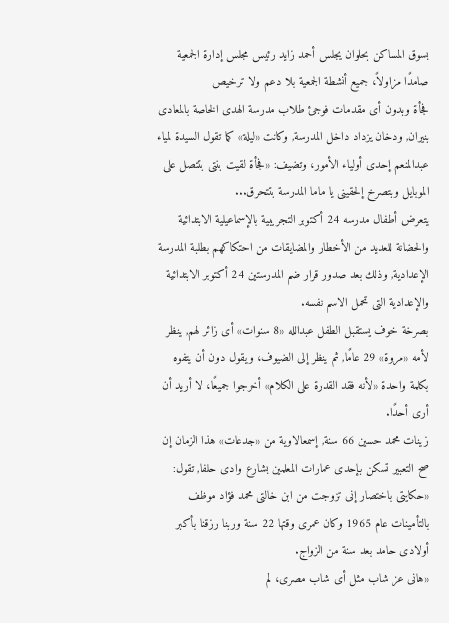بسوق المساكن بحلوان يجلس أحمد زايد رئيس مجلس إدارة الجمعية صامدًا مزاولاً، جميع أنشطة الجمعية بلا دعم ولا ترخيص
فجأة وبدون أى مقدمات فوجئ طلاب مدرسة الهدى الخاصة بالمعادى بنيران, ودخان يزداد داخل المدرسة, وكانت «ليلة» كما تقول السيدة لمياء عبدالمنعم إحدى أولياء الأمور، وتضيف: «فجأة لقيت بنتى بتتصل على الموبايل وبتصرخ إلحقينى يا ماما المدرسة بتتحرق...
يتعرض أطفال مدرسه 24 أكتوبر التجريبية بالإسماعيلية الابتدائية والحضانة للعديد من الأخطار والمضايقات من احتكاكهم بطلبة المدرسة الإعدادية, وذلك بعد صدور قرار ضم المدرستين 24 أكتوبر الابتدائية والإعدادية التى تحمل الاسم نفسه.
بصرخة خوف يستقبل الطفل عبدالله «8 سنوات» أى زائر لهم, ينظر لأمه «مروة» 29 عامًا, ثم ينظر إلى الضيوف، ويقول دون أن يتفوه بكلمة واحدة «لأنه فقد القدرة على الكلام» أخرجوا جميعًا، لا أريد أن أرى أحدًا.
زينات محمد حسين 66 سنة, إسمعالاوية من «جدعات» هذا الزمان إن صح التعبير تسكن بإحدى عمارات المعلمين بشارع وادى حلفا, تقول: «حكايتى باختصار إنى تزوجت من ابن خالتى محمد فؤاد موظف بالتأمينات عام 1965 وكان عمرى وقتها 22 سنة وربنا رزقنا بأكبر أولادى حامد بعد سنة من الزواج.
«هانى عز شاب مثل أى شاب مصرى، لم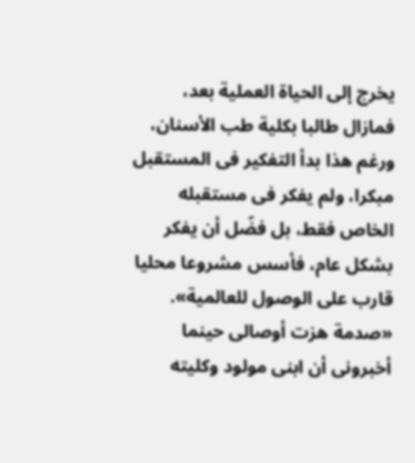يخرج إلى الحياة العملية بعد، فمازال طالبا بكلية طب الأسنان، ورغم هذا بدأ التفكير فى المستقبل مبكرا، ولم يفكر فى مستقبله الخاص فقط، بل فضّل أن يفكر بشكل عام، فأسس مشروعا محليا قارب على الوصول للعالمية».
«صدمة هزت أوصالى حينما أخبرونى أن ابنى مولود وكليته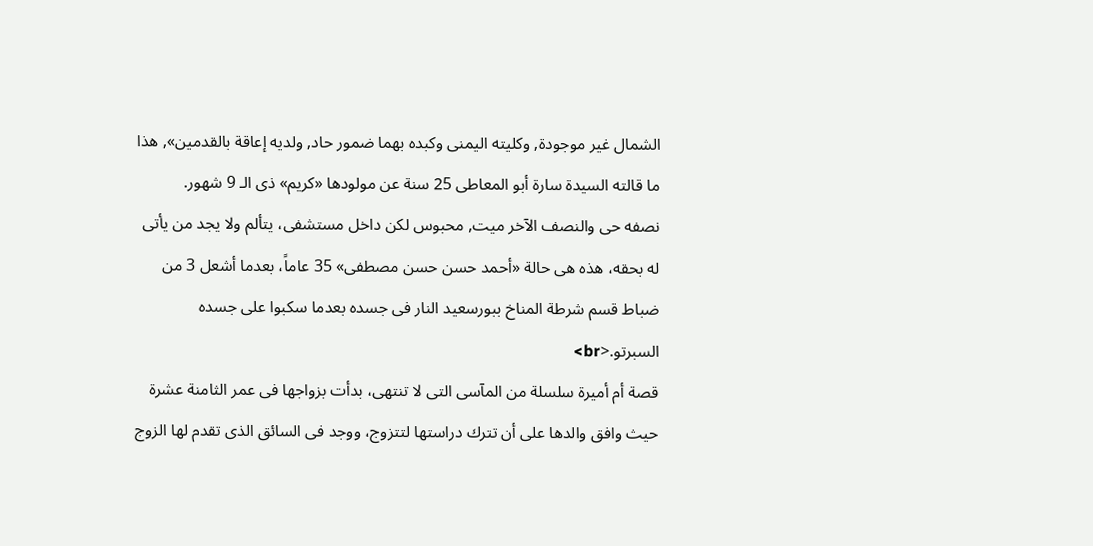الشمال غير موجودة, وكليته اليمنى وكبده بهما ضمور حاد, ولديه إعاقة بالقدمين», هذا ما قالته السيدة سارة أبو المعاطى 25 سنة عن مولودها «كريم» ذى الـ 9 شهور.
نصفه حى والنصف الآخر ميت, محبوس لكن داخل مستشفى، يتألم ولا يجد من يأتى له بحقه، هذه هى حالة «أحمد حسن حسن مصطفى» 35 عاماً، بعدما أشعل 3 من ضباط قسم شرطة المناخ ببورسعيد النار فى جسده بعدما سكبوا على جسده السبرتو.<br>
قصة أم أميرة سلسلة من المآسى التى لا تنتهى، بدأت بزواجها فى عمر الثامنة عشرة حيث وافق والدها على أن تترك دراستها لتتزوج، ووجد فى السائق الذى تقدم لها الزوج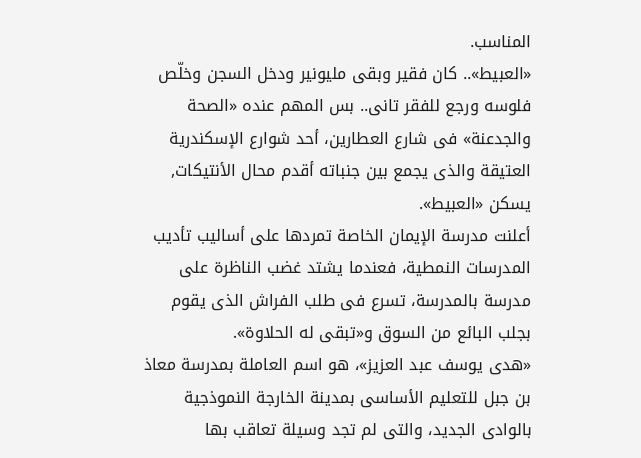المناسب.
«العبيط».. كان فقير وبقى مليونير ودخل السجن وخلّص فلوسه ورجع للفقر تانى.. بس المهم عنده «الصحة والجدعنة» فى شارع العطارين، أحد شوارع الإسكندرية العتيقة والذى يجمع بين جنباته أقدم محال الأنتيكات, يسكن «العبيط».
أعلنت مدرسة الإيمان الخاصة تمردها على أساليب تأديب المدرسات النمطية، فعندما يشتد غضب الناظرة على مدرسة بالمدرسة، تسرع فى طلب الفراش الذى يقوم بجلب البائع من السوق و«تبقى له الحلاوة».
«هدى يوسف عبد العزيز»، هو اسم العاملة بمدرسة معاذ بن جبل للتعليم الأساسى بمدينة الخارجة النموذجية بالوادى الجديد، والتى لم تجد وسيلة تعاقب بها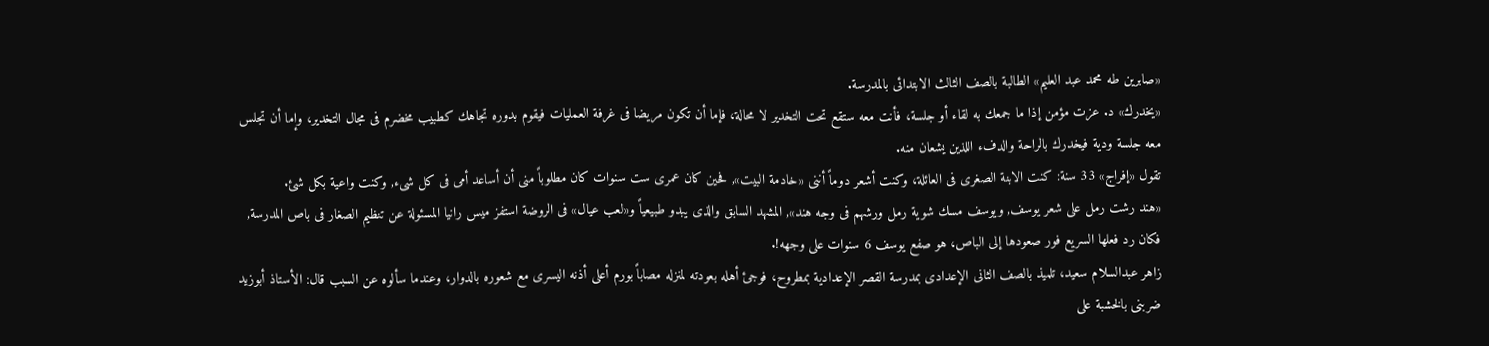«صابرين طه محمد عبد العليم» الطالبة بالصف الثالث الابتدائى بالمدرسة.
«يخدرك» د. عزت مؤمن إذا ما جمعك به لقاء أو جلسة، فأنت معه ستقع تحت التخدير لا محالة، فإما أن تكون مريضا فى غرفة العمليات فيقوم بدوره تجاهك كطبيب مخضرم فى مجال التخدير، وإما أن تجلس معه جلسة ودية فيخدرك بالراحة والدفء اللذين يشعان منه.
تقول «إفراج» 33 سنة: كنت الابنة الصغرى فى العائلة، وكنت أشعر دوماً أننى «خادمة البيت», فحين كان عمرى ست سنوات كان مطلوباً منى أن أساعد أمى فى كل شىء, وكنت واعية بكل شئ.
«هند رشت رمل على شعر يوسف, ويوسف مسك شوية رمل ورشهم فى وجه هند», المشهد السابق والذى يبدو طبيعياً و«لعب عيال» فى الروضة استفز ميس رانيا المسئولة عن تنظيم الصغار فى باص المدرسة, فكان رد فعلها السريع فور صعودها إلى الباص، هو صفع يوسف 6 سنوات على وجهه!.
زاهر عبدالسلام سعيد، تلميذ بالصف الثانى الإعدادى بمدرسة القصر الإعدادية بمطروح، فوجئ أهله بعودته لمنزله مصاباً بورم أعلى أذنه اليسرى مع شعوره بالدوار، وعندما سألوه عن السبب قال: الأستاذ أبوزيد ضربنى بالخشبة على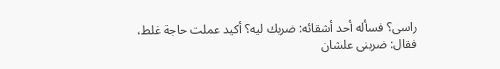راسى؟ فسأله أحد أشقائه: ضربك ليه؟ أكيد عملت حاجة غلط، فقال: ضربنى علشان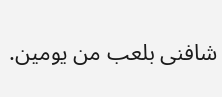شافنى بلعب من يومين.